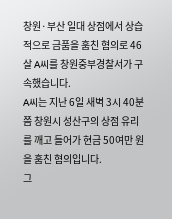창원·부산 일대 상점에서 상습적으로 금품을 훔친 혐의로 46살 A씨를 창원중부경찰서가 구속했습니다.
A씨는 지난 6일 새벽 3시 40분쯤 창원시 성산구의 상점 유리를 깨고 들어가 현금 50여만 원을 훔친 혐의입니다.
그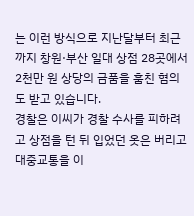는 이런 방식으로 지난달부터 최근까지 창원·부산 일대 상점 28곳에서 2천만 원 상당의 금품을 훔친 혐의도 받고 있습니다.
경찰은 이씨가 경찰 수사를 피하려고 상점을 턴 뒤 입었던 옷은 버리고 대중교통을 이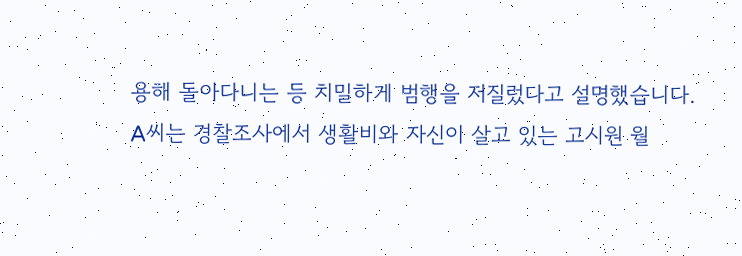용해 돌아다니는 등 치밀하게 범행을 저질렀다고 설명했습니다.
A씨는 경찰조사에서 생활비와 자신이 살고 있는 고시원 월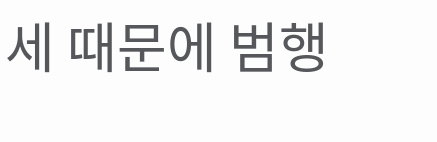세 때문에 범행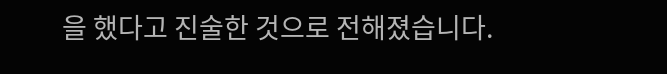을 했다고 진술한 것으로 전해졌습니다.